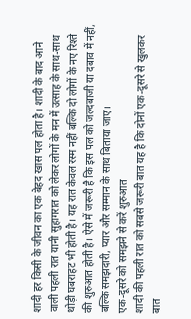शादी हर किसी के जीवन का एक बेहद खास पल होता है। शादी के बाद आने वाली पहली रात यानी सुहागरात को लेकर लोगों के मन में उत्साह के साथ-साथ थोड़ी घबराहट भी होती है। यह रात केवल रस्म नहीं बल्कि दो लोगों के नए रिश्ते की शुरुआत होती है। ऐसे में जरूरी है कि इस पल को जल्दबाजी या दबाव में नहीं, बल्कि समझदारी, प्यार और सम्मान के साथ बिताया जाए।
एक-दूसरे को समझने से करें शुरुआत
शादी की पहली रात को सबसे जरूरी बात यह है कि दोनों एक-दूसरे से खुलकर बात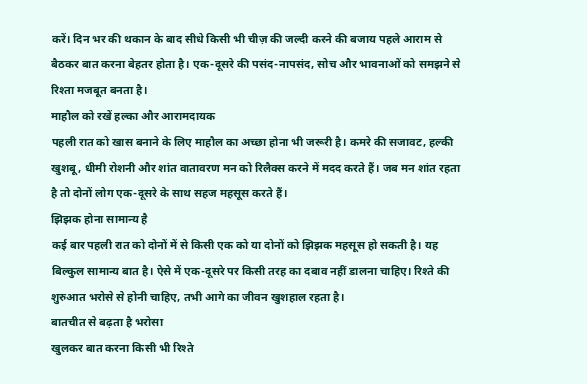करें। दिन भर की थकान के बाद सीधे किसी भी चीज़ की जल्दी करने की बजाय पहले आराम से बैठकर बात करना बेहतर होता है। एक-दूसरे की पसंद-नापसंद, सोच और भावनाओं को समझने से रिश्ता मजबूत बनता है।
माहौल को रखें हल्का और आरामदायक
पहली रात को खास बनाने के लिए माहौल का अच्छा होना भी जरूरी है। कमरे की सजावट, हल्की खुशबू, धीमी रोशनी और शांत वातावरण मन को रिलैक्स करने में मदद करते हैं। जब मन शांत रहता है तो दोनों लोग एक-दूसरे के साथ सहज महसूस करते हैं।
झिझक होना सामान्य है
कई बार पहली रात को दोनों में से किसी एक को या दोनों को झिझक महसूस हो सकती है। यह बिल्कुल सामान्य बात है। ऐसे में एक-दूसरे पर किसी तरह का दबाव नहीं डालना चाहिए। रिश्ते की शुरुआत भरोसे से होनी चाहिए, तभी आगे का जीवन खुशहाल रहता है।
बातचीत से बढ़ता है भरोसा
खुलकर बात करना किसी भी रिश्ते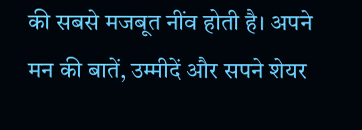की सबसे मजबूत नींव होती है। अपने मन की बातें, उम्मीदें और सपने शेयर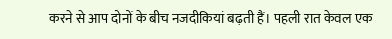करने से आप दोनों के बीच नजदीकियां बढ़ती हैं। पहली रात केवल एक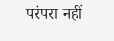परंपरा नहीं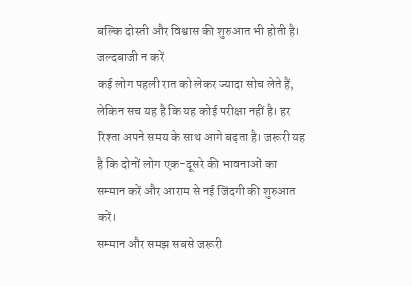बल्कि दोस्ती और विश्वास की शुरुआत भी होती है।
जल्दबाजी न करें
कई लोग पहली रात को लेकर ज्यादा सोच लेते हैं, लेकिन सच यह है कि यह कोई परीक्षा नहीं है। हर रिश्ता अपने समय के साथ आगे बढ़ता है। जरूरी यह है कि दोनों लोग एक-दूसरे की भावनाओं का सम्मान करें और आराम से नई जिंदगी की शुरुआत करें।
सम्मान और समझ सबसे जरूरी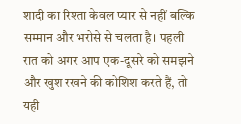शादी का रिश्ता केवल प्यार से नहीं बल्कि सम्मान और भरोसे से चलता है। पहली रात को अगर आप एक-दूसरे को समझने और खुश रखने की कोशिश करते हैं, तो यही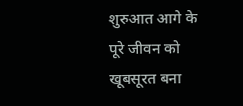शुरुआत आगे के पूरे जीवन को खूबसूरत बना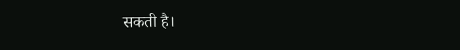सकती है।